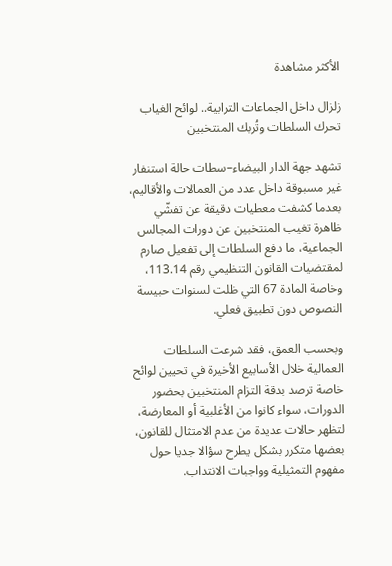الأكثر مشاهدة

زلزال داخل الجماعات الترابية.. لوائح الغياب تحرك السلطات وتُربك المنتخبين

تشهد جهة الدار البيضاء–سطات حالة استنفار غير مسبوقة داخل عدد من العمالات والأقاليم، بعدما كشفت معطيات دقيقة عن تفشّي ظاهرة تغيب المنتخبين عن دورات المجالس الجماعية، ما دفع السلطات إلى تفعيل صارم لمقتضيات القانون التنظيمي رقم 113.14، وخاصة المادة 67 التي ظلت لسنوات حبيسة النصوص دون تطبيق فعلي.

وبحسب العمق، فقد شرعت السلطات العمالية خلال الأسابيع الأخيرة في تحيين لوائح خاصة ترصد بدقة التزام المنتخبين بحضور الدورات، سواء كانوا من الأغلبية أو المعارضة، لتظهر حالات عديدة من عدم الامتثال للقانون، بعضها متكرر بشكل يطرح سؤالا جديا حول مفهوم التمثيلية وواجبات الانتداب.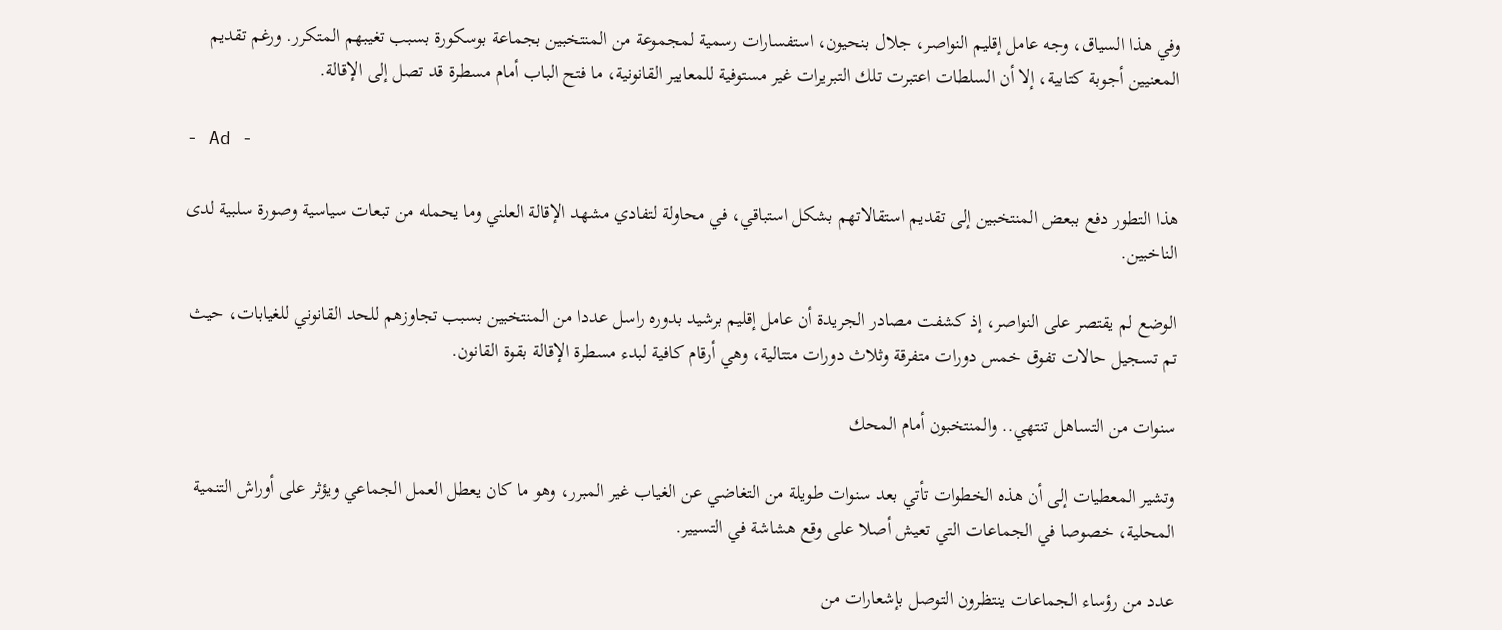وفي هذا السياق، وجه عامل إقليم النواصر، جلال بنحيون، استفسارات رسمية لمجموعة من المنتخبين بجماعة بوسكورة بسبب تغيبهم المتكرر. ورغم تقديم المعنيين أجوبة كتابية، إلا أن السلطات اعتبرت تلك التبريرات غير مستوفية للمعايير القانونية، ما فتح الباب أمام مسطرة قد تصل إلى الإقالة.

- Ad -

هذا التطور دفع ببعض المنتخبين إلى تقديم استقالاتهم بشكل استباقي، في محاولة لتفادي مشهد الإقالة العلني وما يحمله من تبعات سياسية وصورة سلبية لدى الناخبين.

الوضع لم يقتصر على النواصر، إذ كشفت مصادر الجريدة أن عامل إقليم برشيد بدوره راسل عددا من المنتخبين بسبب تجاوزهم للحد القانوني للغيابات، حيث تم تسجيل حالات تفوق خمس دورات متفرقة وثلاث دورات متتالية، وهي أرقام كافية لبدء مسطرة الإقالة بقوة القانون.

سنوات من التساهل تنتهي.. والمنتخبون أمام المحك

وتشير المعطيات إلى أن هذه الخطوات تأتي بعد سنوات طويلة من التغاضي عن الغياب غير المبرر، وهو ما كان يعطل العمل الجماعي ويؤثر على أوراش التنمية المحلية، خصوصا في الجماعات التي تعيش أصلا على وقع هشاشة في التسيير.

عدد من رؤساء الجماعات ينتظرون التوصل بإشعارات من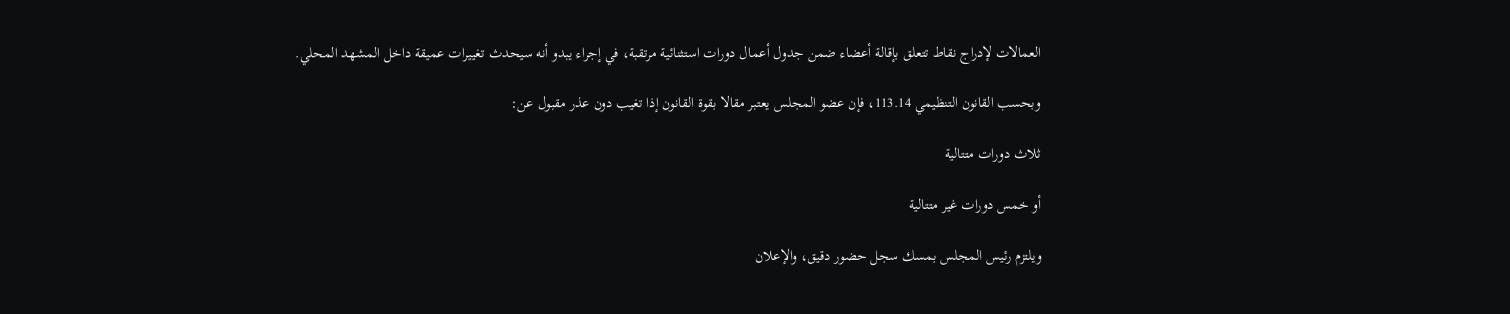العمالات لإدراج نقاط تتعلق بإقالة أعضاء ضمن جدول أعمال دورات استثنائية مرتقبة، في إجراء يبدو أنه سيحدث تغييرات عميقة داخل المشهد المحلي.

وبحسب القانون التنظيمي 113.14، فإن عضو المجلس يعتبر مقالا بقوة القانون إذا تغيب دون عذر مقبول عن:

ثلاث دورات متتالية

أو خمس دورات غير متتالية

ويلتزم رئيس المجلس بمسك سجل حضور دقيق، والإعلان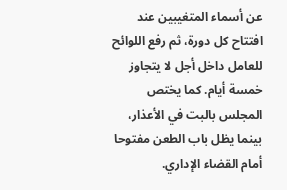عن أسماء المتغيبين عند افتتاح كل دورة، ثم رفع اللوائح للعامل داخل أجل لا يتجاوز خمسة أيام. كما يختص المجلس بالبت في الأعذار، بينما يظل باب الطعن مفتوحا أمام القضاء الإداري.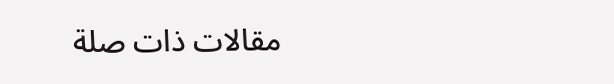مقالات ذات صلة